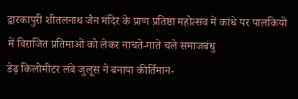द्वारकापुरी शीतलनाथ जैन मंदिर के प्राण प्रतिष्ठा महोत्सव में कांधे पर पालकियों में विराजित प्रतिमाओं को लेकर नाचते-गाते चले समाजबंधु
डेढ़ किलोमीटर लंबे जुलूस ने बनाया कीर्तिमान-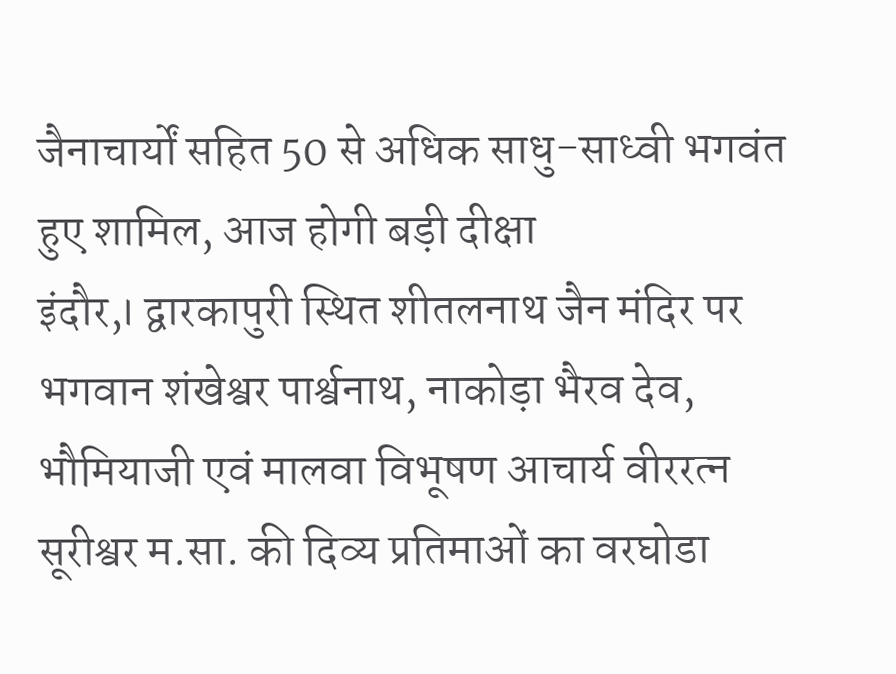जैनाचार्यों सहित 50 से अधिक साधु-साध्वी भगवंत हुए शामिल, आज होगी बड़ी दीक्षा
इंदौर,। द्वारकापुरी स्थित शीतलनाथ जैन मंदिर पर भगवान शंखेश्वर पार्श्वनाथ, नाकोड़ा भैरव देव, भौमियाजी एवं मालवा विभूषण आचार्य वीररत्न सूरीश्वर म.सा. की दिव्य प्रतिमाओं का वरघोडा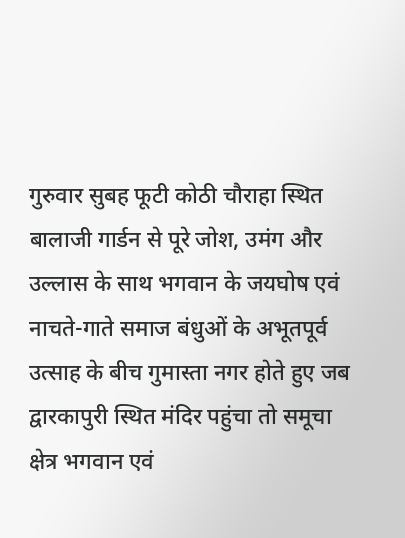गुरुवार सुबह फूटी कोठी चौराहा स्थित बालाजी गार्डन से पूरे जोश, उमंग और उल्लास के साथ भगवान के जयघोष एवं नाचते-गाते समाज बंधुओं के अभूतपूर्व उत्साह के बीच गुमास्ता नगर होते हुए जब द्वारकापुरी स्थित मंदिर पहुंचा तो समूचा क्षेत्र भगवान एवं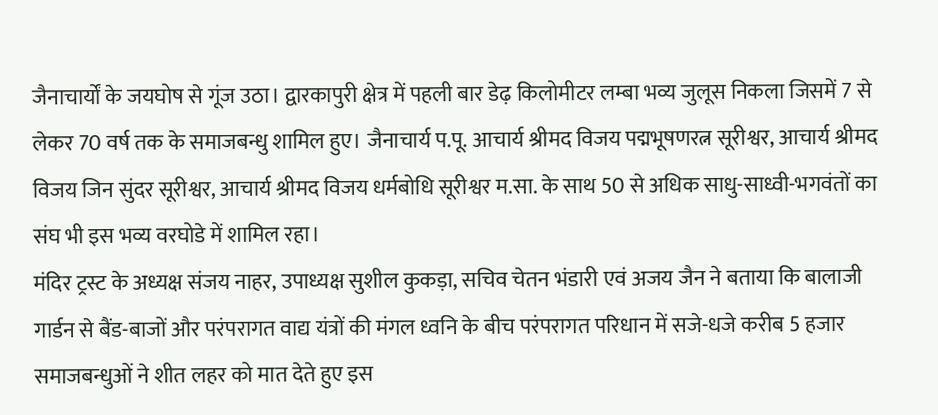जैनाचार्यों के जयघोष से गूंज उठा। द्वारकापुरी क्षेत्र में पहली बार डेढ़ किलोमीटर लम्बा भव्य जुलूस निकला जिसमें 7 से लेकर 70 वर्ष तक के समाजबन्धु शामिल हुए। जैनाचार्य प.पू. आचार्य श्रीमद विजय पद्मभूषणरत्न सूरीश्वर, आचार्य श्रीमद विजय जिन सुंदर सूरीश्वर, आचार्य श्रीमद विजय धर्मबोधि सूरीश्वर म.सा. के साथ 50 से अधिक साधु-साध्वी-भगवंतों का संघ भी इस भव्य वरघोडे में शामिल रहा।
मंदिर ट्रस्ट के अध्यक्ष संजय नाहर, उपाध्यक्ष सुशील कुकड़ा, सचिव चेतन भंडारी एवं अजय जैन ने बताया कि बालाजी गार्डन से बैंड-बाजों और परंपरागत वाद्य यंत्रों की मंगल ध्वनि के बीच परंपरागत परिधान में सजे-धजे करीब 5 हजार समाजबन्धुओं ने शीत लहर को मात देते हुए इस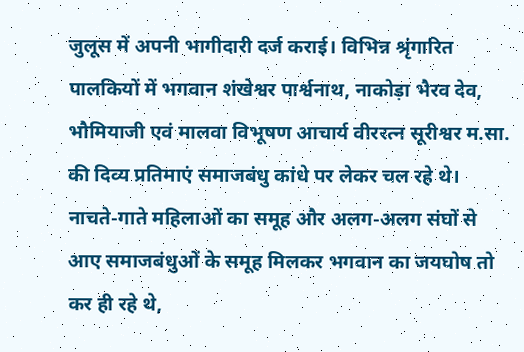जुलूस में अपनी भागीदारी दर्ज कराई। विभिन्न श्रृंगारित पालकियों में भगवान शंखेश्वर पार्श्वनाथ, नाकोड़ा भैरव देव, भौमियाजी एवं मालवा विभूषण आचार्य वीररत्न सूरीश्वर म.सा. की दिव्य प्रतिमाएं समाजबंधु कांधे पर लेकर चल रहे थे। नाचते-गाते महिलाओं का समूह और अलग-अलग संघों से आए समाजबंधुओं के समूह मिलकर भगवान का जयघोष तो कर ही रहे थे,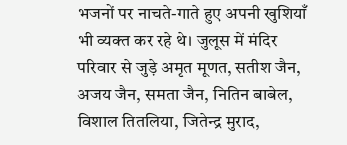भजनों पर नाचते-गाते हुए अपनी खुशियाँ भी व्यक्त कर रहे थे। जुलूस में मंदिर परिवार से जुड़े अमृत मूणत, सतीश जैन, अजय जैन, समता जैन, नितिन बाबेल, विशाल तितलिया, जितेन्द्र मुराद,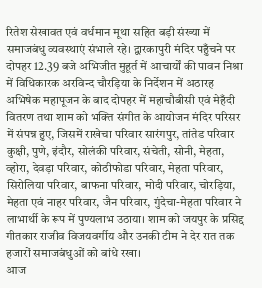रितेश सेखावत एवं वर्धमान मूथा सहित बड़ी संख्या में समाजबंधु व्यवस्थाएं संभाले रहे। द्वारकापुरी मंदिर पहुँचने पर दोपहर 12.39 बजे अभिजीत मुहूर्त में आचार्यों की पावन निश्रा में विधिकारक अरविन्द चौरड़िया के निर्देशन में अठारह अभिषेक महापूजन के बाद दोपहर में महाचौबीसी एवं मेहँदी वितरण तथा शाम को भक्ति संगीत के आयोजन मंदिर परिसर में संपन्न हुए, जिसमें राखेचा परिवार सारंगपुर, तांतेड परिवार कुक्षी, पुणे, इंदौर, सोलंकी परिवार, संचेती, सोनी, मेहता, व्होरा, देवड़ा परिवार, कोठीफोडा परिवार, मेहता परिवार, सिरोलिया परिवार, बाफना परिवार, मोदी परिवार, चोरड़िया, मेहता एवं नाहर परिवार, जैन परिवार, गुंदेचा-मेहता परिवार ने लाभार्थी के रूप में पुण्यलाभ उठाया। शाम को जयपुर के प्रसिद्द गीतकार राजीव विजयवर्गीय और उनकी टीम ने देर रात तक हजारों समाजबंधुओं को बांधे रखा।
आज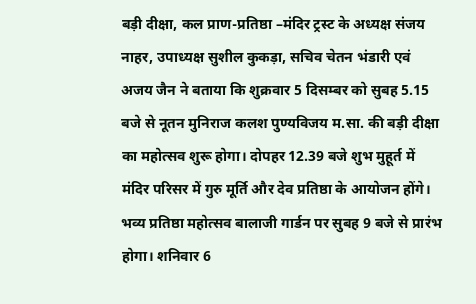बड़ी दीक्षा, कल प्राण-प्रतिष्ठा –मंदिर ट्रस्ट के अध्यक्ष संजय नाहर, उपाध्यक्ष सुशील कुकड़ा, सचिव चेतन भंडारी एवं अजय जैन ने बताया कि शुक्रवार 5 दिसम्बर को सुबह 5.15 बजे से नूतन मुनिराज कलश पुण्यविजय म.सा. की बड़ी दीक्षा का महोत्सव शुरू होगा। दोपहर 12.39 बजे शुभ मुहूर्त में मंदिर परिसर में गुरु मूर्ति और देव प्रतिष्ठा के आयोजन होंगे। भव्य प्रतिष्ठा महोत्सव बालाजी गार्डन पर सुबह 9 बजे से प्रारंभ होगा। शनिवार 6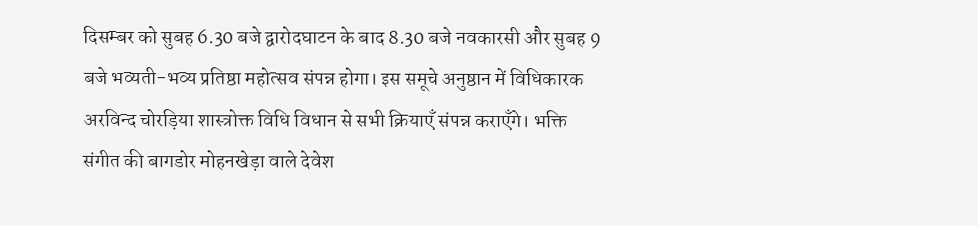दिसम्बर को सुबह 6.30 बजे द्वारोदघाटन के बाद 8.30 बजे नवकारसी और सुबह 9 बजे भव्यती-भव्य प्रतिष्ठा महोत्सव संपन्न होगा। इस समूचे अनुष्ठान में विधिकारक अरविन्द चोरड़िया शास्त्रोक्त विधि विधान से सभी क्रियाएँ संपन्न कराएँगे। भक्ति संगीत की बागडोर मोहनखेड़ा वाले देवेश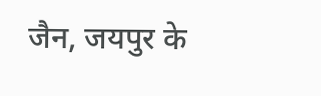जैन, जयपुर के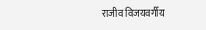राजीव विजयवर्गीय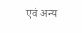एवं अन्य